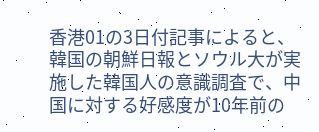香港01の3日付記事によると、韓国の朝鮮日報とソウル大が実施した韓国人の意識調査で、中国に対する好感度が10年前の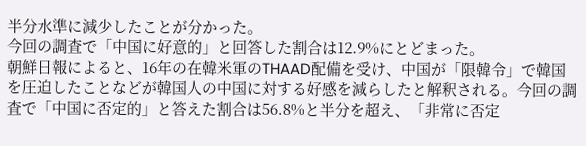半分水準に減少したことが分かった。
今回の調査で「中国に好意的」と回答した割合は12.9%にとどまった。
朝鮮日報によると、16年の在韓米軍のTHAAD配備を受け、中国が「限韓令」で韓国を圧迫したことなどが韓国人の中国に対する好感を減らしたと解釈される。今回の調査で「中国に否定的」と答えた割合は56.8%と半分を超え、「非常に否定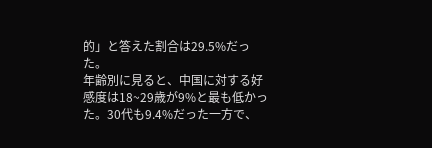的」と答えた割合は29.5%だった。
年齢別に見ると、中国に対する好感度は18~29歳が9%と最も低かった。30代も9.4%だった一方で、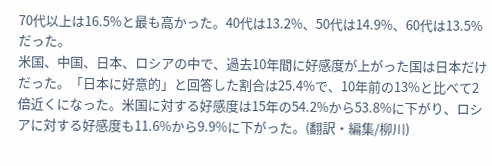70代以上は16.5%と最も高かった。40代は13.2%、50代は14.9%、60代は13.5%だった。
米国、中国、日本、ロシアの中で、過去10年間に好感度が上がった国は日本だけだった。「日本に好意的」と回答した割合は25.4%で、10年前の13%と比べて2倍近くになった。米国に対する好感度は15年の54.2%から53.8%に下がり、ロシアに対する好感度も11.6%から9.9%に下がった。(翻訳・編集/柳川)